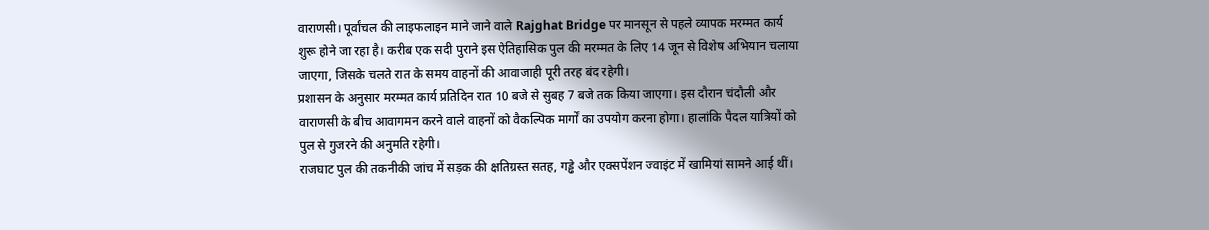वाराणसी। पूर्वांचल की लाइफलाइन माने जाने वाले Rajghat Bridge पर मानसून से पहले व्यापक मरम्मत कार्य शुरू होने जा रहा है। करीब एक सदी पुराने इस ऐतिहासिक पुल की मरम्मत के लिए 14 जून से विशेष अभियान चलाया जाएगा, जिसके चलते रात के समय वाहनों की आवाजाही पूरी तरह बंद रहेगी।
प्रशासन के अनुसार मरम्मत कार्य प्रतिदिन रात 10 बजे से सुबह 7 बजे तक किया जाएगा। इस दौरान चंदौली और वाराणसी के बीच आवागमन करने वाले वाहनों को वैकल्पिक मार्गों का उपयोग करना होगा। हालांकि पैदल यात्रियों को पुल से गुजरने की अनुमति रहेगी।
राजघाट पुल की तकनीकी जांच में सड़क की क्षतिग्रस्त सतह, गड्ढे और एक्सपेंशन ज्वाइंट में खामियां सामने आई थीं।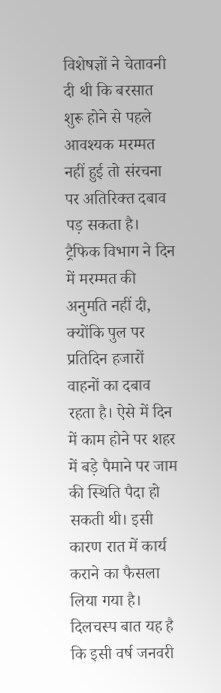विशेषज्ञों ने चेतावनी दी थी कि बरसात शुरू होने से पहले आवश्यक मरम्मत नहीं हुई तो संरचना पर अतिरिक्त दबाव पड़ सकता है।
ट्रैफिक विभाग ने दिन में मरम्मत की अनुमति नहीं दी, क्योंकि पुल पर प्रतिदिन हजारों वाहनों का दबाव रहता है। ऐसे में दिन में काम होने पर शहर में बड़े पैमाने पर जाम की स्थिति पैदा हो सकती थी। इसी कारण रात में कार्य कराने का फैसला लिया गया है।
दिलचस्प बात यह है कि इसी वर्ष जनवरी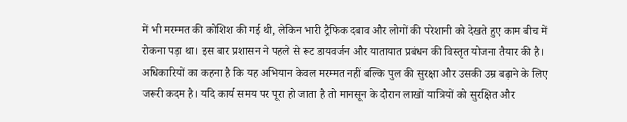में भी मरम्मत की कोशिश की गई थी, लेकिन भारी ट्रैफिक दबाव और लोगों की परेशानी को देखते हुए काम बीच में रोकना पड़ा था। इस बार प्रशासन ने पहले से रूट डायवर्जन और यातायात प्रबंधन की विस्तृत योजना तैयार की है।
अधिकारियों का कहना है कि यह अभियान केवल मरम्मत नहीं बल्कि पुल की सुरक्षा और उसकी उम्र बढ़ाने के लिए जरूरी कदम है। यदि कार्य समय पर पूरा हो जाता है तो मानसून के दौरान लाखों यात्रियों को सुरक्षित और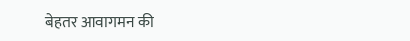बेहतर आवागमन की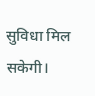सुविधा मिल सकेगी।